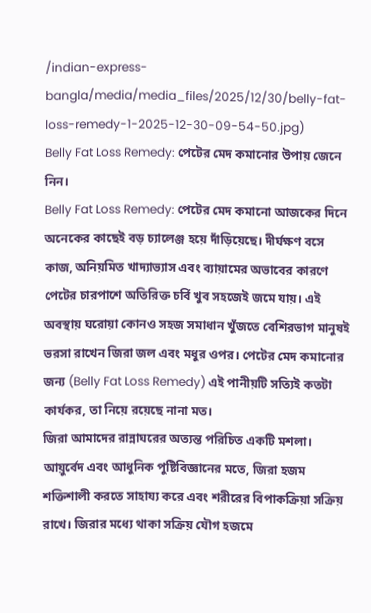/indian-express-bangla/media/media_files/2025/12/30/belly-fat-loss-remedy-1-2025-12-30-09-54-50.jpg)
Belly Fat Loss Remedy: পেটের মেদ কমানোর উপায় জেনে নিন।
Belly Fat Loss Remedy: পেটের মেদ কমানো আজকের দিনে অনেকের কাছেই বড় চ্যালেঞ্জ হয়ে দাঁড়িয়েছে। দীর্ঘক্ষণ বসে কাজ, অনিয়মিত খাদ্যাভ্যাস এবং ব্যায়ামের অভাবের কারণে পেটের চারপাশে অতিরিক্ত চর্বি খুব সহজেই জমে যায়। এই অবস্থায় ঘরোয়া কোনও সহজ সমাধান খুঁজতে বেশিরভাগ মানুষই ভরসা রাখেন জিরা জল এবং মধুর ওপর। পেটের মেদ কমানোর জন্য (Belly Fat Loss Remedy) এই পানীয়টি সত্যিই কতটা কার্যকর, তা নিয়ে রয়েছে নানা মত।
জিরা আমাদের রান্নাঘরের অত্যন্ত পরিচিত একটি মশলা। আয়ুর্বেদ এবং আধুনিক পুষ্টিবিজ্ঞানের মতে, জিরা হজম শক্তিশালী করতে সাহায্য করে এবং শরীরের বিপাকক্রিয়া সক্রিয় রাখে। জিরার মধ্যে থাকা সক্রিয় যৌগ হজমে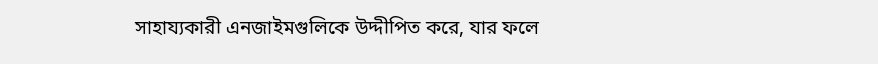সাহায্যকারী এনজাইমগুলিকে উদ্দীপিত করে, যার ফলে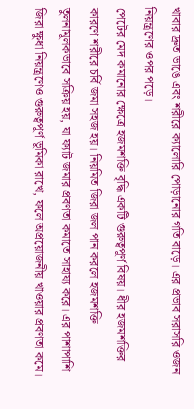খাবার দ্রুত ভাঙে এবং শরীরে ক্যালোরি পোড়ানোর গতি বাড়ে। এর প্রভাব সরাসরি ওজন নিয়ন্ত্রণের ওপর পড়ে।
পেটের মেদ কমানোর ক্ষেত্রে হজমশক্তি বৃদ্ধি একটি গুরুত্বপূর্ণ বিষয়। ধীর হজমশক্তির কারণে শরীরে চর্বি জমা সহজ হয়। নিয়মিত জিরা জল পান করলে হজমশক্তি তুলনামূলকভাবে সক্রিয় হয়, যা ফ্যাট জমার প্রবণতা কমাতে সাহায্য করে। এর পাশাপাশি জিরা ক্ষুধা নিয়ন্ত্রণেও গুরুত্বপূর্ণ ভূমিকা রাখে, ফলে অপ্রয়োজনীয় খাওয়ার প্রবণতা কমে।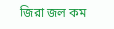জিরা জল কম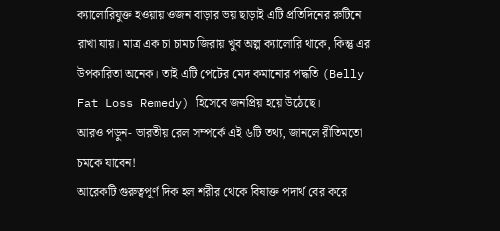ক্যালোরিযুক্ত হওয়ায় ওজন বাড়ার ভয় ছাড়াই এটি প্রতিদিনের রুটিনে রাখা যায়। মাত্র এক চা চামচ জিরায় খুব অল্প ক্যালোরি থাকে, কিন্তু এর উপকারিতা অনেক। তাই এটি পেটের মেদ কমানোর পদ্ধতি (Belly Fat Loss Remedy) হিসেবে জনপ্রিয় হয়ে উঠেছে।
আরও পড়ুন- ভারতীয় রেল সম্পর্কে এই ৬টি তথ্য, জানলে রীতিমতো চমকে যাবেন!
আরেকটি গুরুত্বপূর্ণ দিক হল শরীর থেকে বিষাক্ত পদার্থ বের করে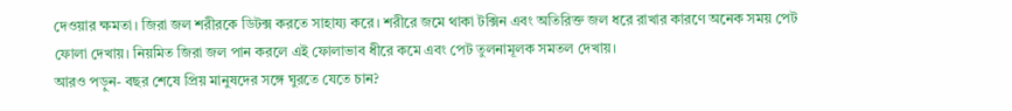দেওয়ার ক্ষমতা। জিরা জল শরীরকে ডিটক্স করতে সাহায্য করে। শরীরে জমে থাকা টক্সিন এবং অতিরিক্ত জল ধরে রাখার কারণে অনেক সময় পেট ফোলা দেখায়। নিয়মিত জিরা জল পান করলে এই ফোলাভাব ধীরে কমে এবং পেট তুলনামূলক সমতল দেখায়।
আরও পড়ুন- বছর শেষে প্রিয় মানুষদের সঙ্গে ঘুরতে যেতে চান?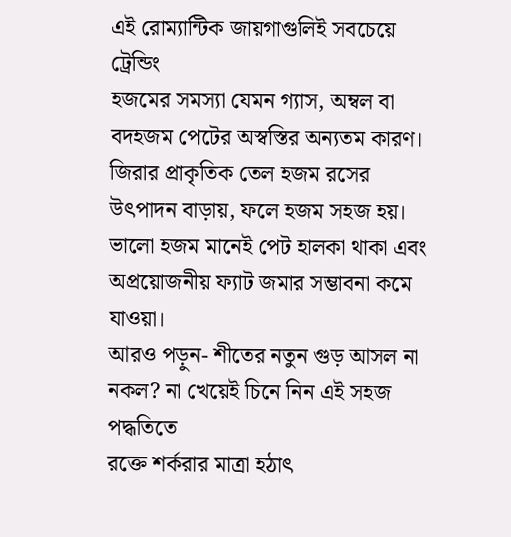এই রোম্যান্টিক জায়গাগুলিই সবচেয়ে ট্রেন্ডিং
হজমের সমস্যা যেমন গ্যাস, অম্বল বা বদহজম পেটের অস্বস্তির অন্যতম কারণ। জিরার প্রাকৃতিক তেল হজম রসের উৎপাদন বাড়ায়, ফলে হজম সহজ হয়। ভালো হজম মানেই পেট হালকা থাকা এবং অপ্রয়োজনীয় ফ্যাট জমার সম্ভাবনা কমে যাওয়া।
আরও পড়ুন- শীতের নতুন গুড় আসল না নকল? না খেয়েই চিনে নিন এই সহজ পদ্ধতিতে
রক্তে শর্করার মাত্রা হঠাৎ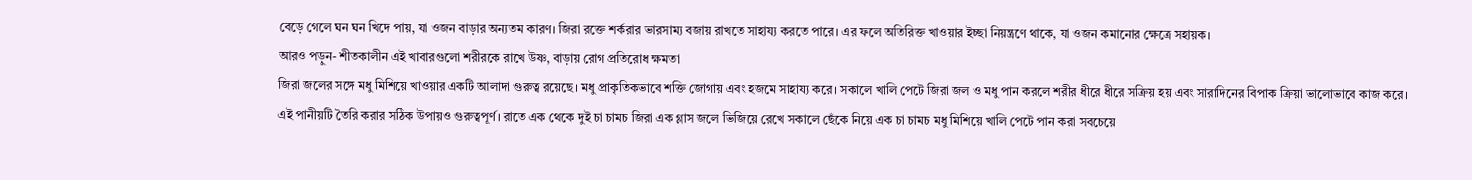বেড়ে গেলে ঘন ঘন খিদে পায়, যা ওজন বাড়ার অন্যতম কারণ। জিরা রক্তে শর্করার ভারসাম্য বজায় রাখতে সাহায্য করতে পারে। এর ফলে অতিরিক্ত খাওয়ার ইচ্ছা নিয়ন্ত্রণে থাকে, যা ওজন কমানোর ক্ষেত্রে সহায়ক।
আরও পড়ুন- শীতকালীন এই খাবারগুলো শরীরকে রাখে উষ্ণ, বাড়ায় রোগ প্রতিরোধ ক্ষমতা
জিরা জলের সঙ্গে মধু মিশিয়ে খাওয়ার একটি আলাদা গুরুত্ব রয়েছে। মধু প্রাকৃতিকভাবে শক্তি জোগায় এবং হজমে সাহায্য করে। সকালে খালি পেটে জিরা জল ও মধু পান করলে শরীর ধীরে ধীরে সক্রিয় হয় এবং সারাদিনের বিপাক ক্রিয়া ভালোভাবে কাজ করে।
এই পানীয়টি তৈরি করার সঠিক উপায়ও গুরুত্বপূর্ণ। রাতে এক থেকে দুই চা চামচ জিরা এক গ্লাস জলে ভিজিয়ে রেখে সকালে ছেঁকে নিয়ে এক চা চামচ মধু মিশিয়ে খালি পেটে পান করা সবচেয়ে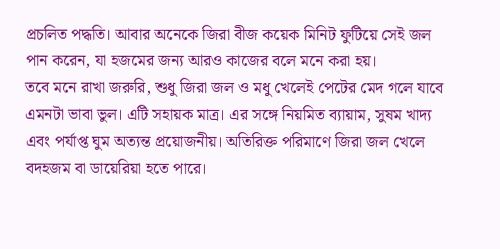প্রচলিত পদ্ধতি। আবার অনেকে জিরা বীজ কয়েক মিনিট ফুটিয়ে সেই জল পান করেন, যা হজমের জন্য আরও কাজের বলে মনে করা হয়।
তবে মনে রাখা জরুরি, শুধু জিরা জল ও মধু খেলেই পেটের মেদ গলে যাবে এমনটা ভাবা ভুল। এটি সহায়ক মাত্র। এর সঙ্গে নিয়মিত ব্যায়াম, সুষম খাদ্য এবং পর্যাপ্ত ঘুম অত্যন্ত প্রয়োজনীয়। অতিরিক্ত পরিমাণে জিরা জল খেলে বদহজম বা ডায়েরিয়া হতে পারে।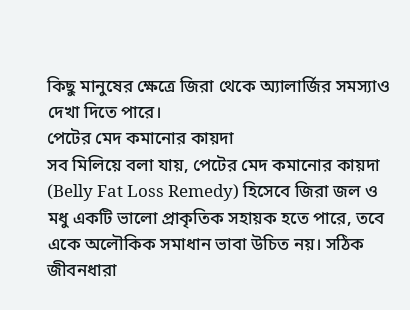কিছু মানুষের ক্ষেত্রে জিরা থেকে অ্যালার্জির সমস্যাও দেখা দিতে পারে।
পেটের মেদ কমানোর কায়দা
সব মিলিয়ে বলা যায়, পেটের মেদ কমানোর কায়দা (Belly Fat Loss Remedy) হিসেবে জিরা জল ও মধু একটি ভালো প্রাকৃতিক সহায়ক হতে পারে, তবে একে অলৌকিক সমাধান ভাবা উচিত নয়। সঠিক জীবনধারা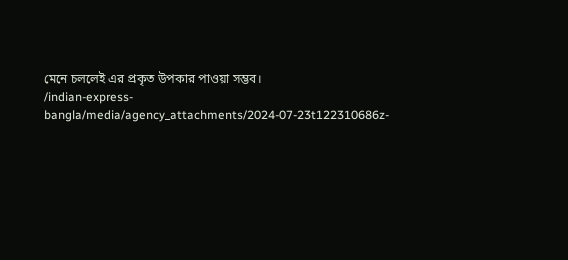মেনে চললেই এর প্রকৃত উপকার পাওয়া সম্ভব।
/indian-express-bangla/media/agency_attachments/2024-07-23t122310686z-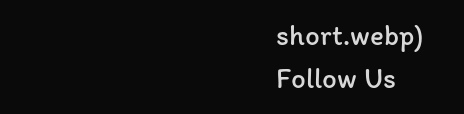short.webp)
Follow Us